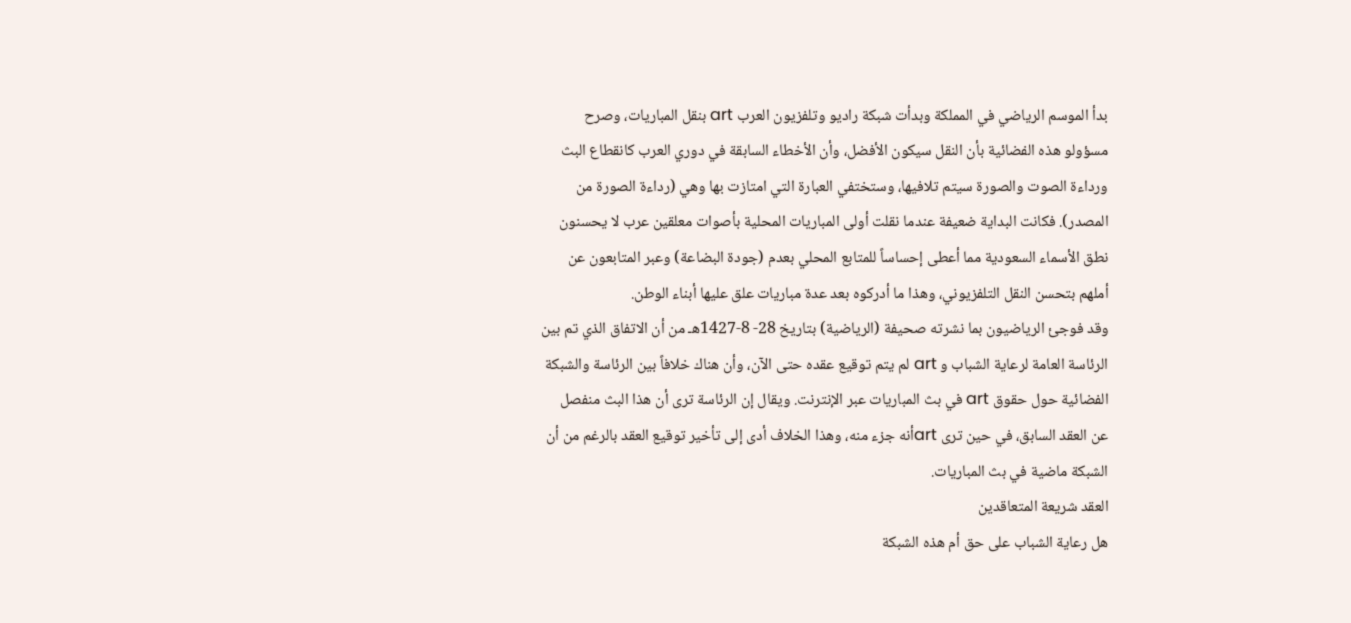بدأ الموسم الرياضي في المملكة وبدأت شبكة راديو وتلفزيون العرب art بنقل المباريات، وصرح مسؤولو هذه الفضائية بأن النقل سيكون الأفضل، وأن الأخطاء السابقة في دوري العرب كانقطاع البث ورداءة الصوت والصورة سيتم تلافيها، وستختفي العبارة التي امتازت بها وهي (رداءة الصورة من المصدر). فكانت البداية ضعيفة عندما نقلت أولى المباريات المحلية بأصوات معلقين عرب لا يحسنون نطق الأسماء السعودية مما أعطى إحساساً للمتابع المحلي بعدم (جودة البضاعة) وعبر المتابعون عن أملهم بتحسن النقل التلفزيوني، وهذا ما أدركوه بعد عدة مباريات علق عليها أبناء الوطن.
وقد فوجئ الرياضيون بما نشرته صحيفة (الرياضية) بتاريخ 28- 8-1427هـ من أن الاتفاق الذي تم بين الرئاسة العامة لرعاية الشباب و art لم يتم توقيع عقده حتى الآن، وأن هناك خلافاً بين الرئاسة والشبكة الفضائية حول حقوق art في بث المباريات عبر الإنترنت. ويقال إن الرئاسة ترى أن هذا البث منفصل عن العقد السابق، في حين ترى artأنه جزء منه، وهذا الخلاف أدى إلى تأخير توقيع العقد بالرغم من أن الشبكة ماضية في بث المباريات.
العقد شريعة المتعاقدين
هل رعاية الشباب على حق أم هذه الشبكة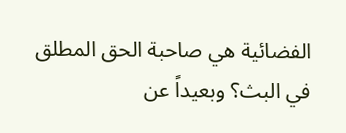الفضائية هي صاحبة الحق المطلق في البث؟ وبعيداً عن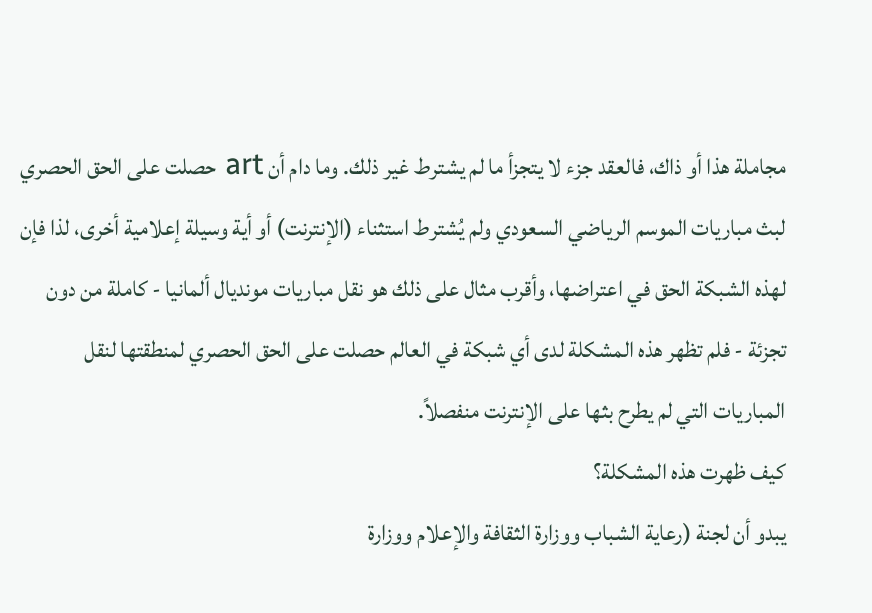مجاملة هذا أو ذاك، فالعقد جزء لا يتجزأ ما لم يشترط غير ذلك. وما دام أن art حصلت على الحق الحصري لبث مباريات الموسم الرياضي السعودي ولم يُشترط استثناء (الإنترنت) أو أية وسيلة إعلامية أخرى، لذا فإن لهذه الشبكة الحق في اعتراضها، وأقرب مثال على ذلك هو نقل مباريات مونديال ألمانيا - كاملة من دون تجزئة - فلم تظهر هذه المشكلة لدى أي شبكة في العالم حصلت على الحق الحصري لمنطقتها لنقل المباريات التي لم يطرح بثها على الإنترنت منفصلاً.
كيف ظهرت هذه المشكلة؟
يبدو أن لجنة (رعاية الشباب ووزارة الثقافة والإعلام ووزارة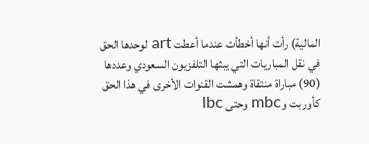المالية) رأت أنها أخطأت عندما أعطت art لوحدها الحق في نقل المباريات التي يبثها التلفزيون السعودي وعددها (90) مباراة منتقاة وهمشت القنوات الأخرى في هذا الحق كأوربت وmbc وحتى lbc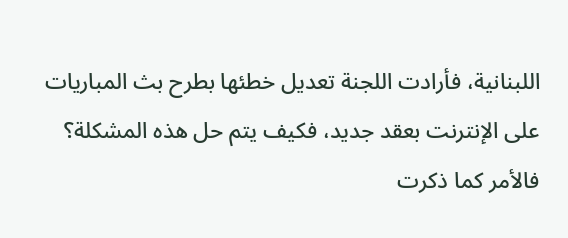اللبنانية، فأرادت اللجنة تعديل خطئها بطرح بث المباريات على الإنترنت بعقد جديد، فكيف يتم حل هذه المشكلة؟ فالأمر كما ذكرت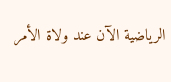الرياضية الآن عند ولاة الأمر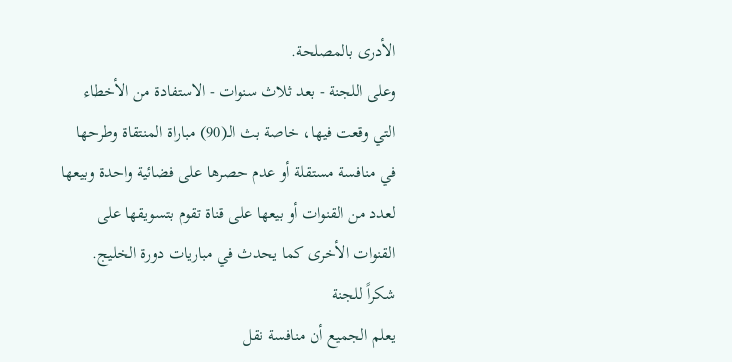الأدرى بالمصلحة.
وعلى اللجنة - بعد ثلاث سنوات - الاستفادة من الأخطاء التي وقعت فيها، خاصة بث الـ(90) مباراة المنتقاة وطرحها في منافسة مستقلة أو عدم حصرها على فضائية واحدة وبيعها لعدد من القنوات أو بيعها على قناة تقوم بتسويقها على القنوات الأخرى كما يحدث في مباريات دورة الخليج.
شكراً للجنة
يعلم الجميع أن منافسة نقل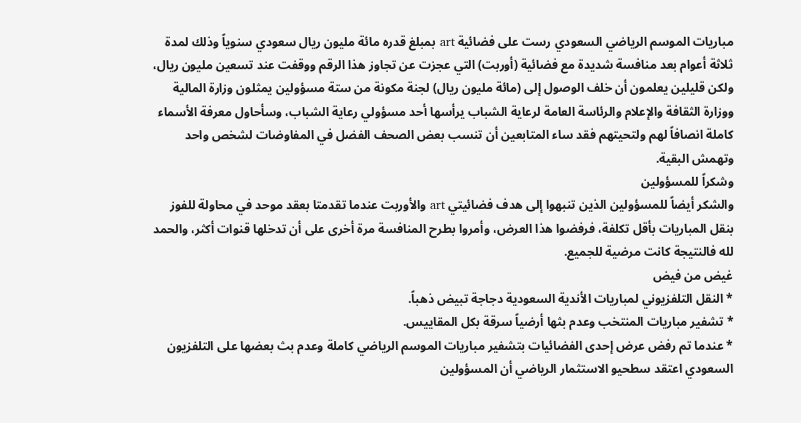مباريات الموسم الرياضي السعودي رست على فضائية art بمبلغ قدره مائة مليون ريال سعودي سنوياً وذلك لمدة ثلاثة أعوام بعد منافسة شديدة مع فضائية (أوربت) التي عجزت عن تجاوز هذا الرقم ووقفت عند تسعين مليون ريال، ولكن قليلين يعلمون أن خلف الوصول إلى (مائة مليون ريال) لجنة مكونة من ستة مسؤولين يمثلون وزارة المالية ووزارة الثقافة والإعلام والرئاسة العامة لرعاية الشباب يرأسها أحد مسؤولي رعاية الشباب، وسأحاول معرفة الأسماء كاملة انصافاً لهم ولتحيتهم فقد ساء المتابعين أن تنسب بعض الصحف الفضل في المفاوضات لشخص واحد وتهمش البقية.
وشكراً للمسؤولين
والشكر أيضاً للمسؤولين الذين تنبهوا إلى هدف فضائيتي art والأوربت عندما تقدمتا بعقد موحد في محاولة للفوز بنقل المباريات بأقل تكلفة، فرفضوا هذا العرض، وأمروا بطرح المنافسة مرة أخرى على أن تدخلها قنوات أكثر، والحمد لله فالنتيجة كانت مرضية للجميع.
غيض من فيض
* النقل التلفزيوني لمباريات الأندية السعودية دجاجة تبيض ذهباً.
* تشفير مباريات المنتخب وعدم بثها أرضياً سرقة بكل المقاييس.
* عندما تم رفض عرض إحدى الفضائيات بتشفير مباريات الموسم الرياضي كاملة وعدم بث بعضها على التلفزيون السعودي اعتقد سطحيو الاستثمار الرياضي أن المسؤولين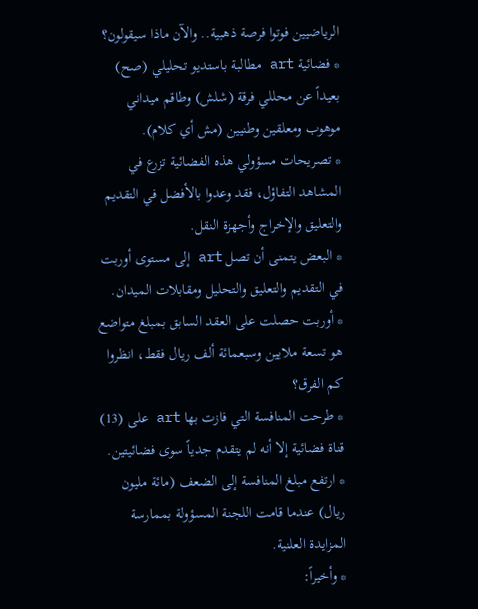الرياضيين فوتوا فرصة ذهبية.. والآن ماذا سيقولون؟
* فضائية art مطالبة باستديو تحليلي (صح) بعيداً عن محللي فرقة (شلش) وطاقم ميداني موهوب ومعلقين وطنيين (مش أي كلام).
* تصريحات مسؤولي هذه الفضائية تزرع في المشاهد التفاؤل، فقد وعدوا بالأفضل في التقديم والتعليق والإخراج وأجهزة النقل.
* البعض يتمنى أن تصل art إلى مستوى أوربت في التقديم والتعليق والتحليل ومقابلات الميدان.
* أوربت حصلت على العقد السابق بمبلغ متواضع هو تسعة ملايين وسبعمائة ألف ريال فقط، انظروا كم الفرق؟
* طرحت المنافسة التي فازت بها art على (13) قناة فضائية إلا أنه لم يتقدم جدياً سوى فضائيتين.
* ارتفع مبلغ المنافسة إلى الضعف (مائة مليون ريال) عندما قامت اللجنة المسؤولة بممارسة المزايدة العلنية.
* وأخيراً: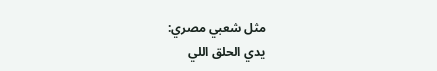مثل شعبي مصري:
يدي الحلق اللي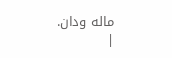ماله ودان.
|